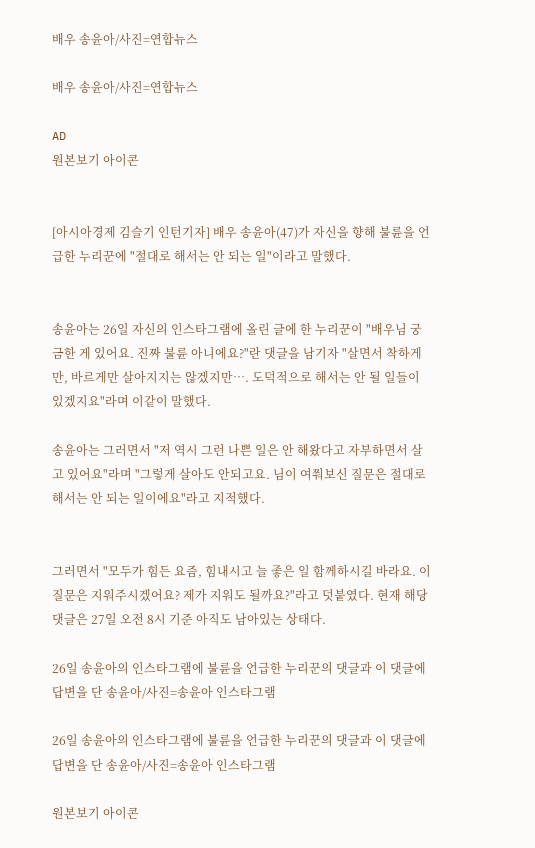배우 송윤아/사진=연합뉴스

배우 송윤아/사진=연합뉴스

AD
원본보기 아이콘


[아시아경제 김슬기 인턴기자] 배우 송윤아(47)가 자신을 향해 불륜을 언급한 누리꾼에 "절대로 해서는 안 되는 일"이라고 말했다.


송윤아는 26일 자신의 인스타그램에 올린 글에 한 누리꾼이 "배우님 궁금한 게 있어요. 진짜 불륜 아니에요?"란 댓글을 남기자 "살면서 착하게만, 바르게만 살아지지는 않겠지만…. 도덕적으로 해서는 안 될 일들이 있겠지요"라며 이같이 말했다.

송윤아는 그러면서 "저 역시 그런 나쁜 일은 안 해왔다고 자부하면서 살고 있어요"라며 "그렇게 살아도 안되고요. 님이 여쭤보신 질문은 절대로 해서는 안 되는 일이에요"라고 지적했다.


그러면서 "모두가 힘든 요즘, 힘내시고 늘 좋은 일 함께하시길 바라요. 이 질문은 지워주시겠어요? 제가 지워도 될까요?"라고 덧붙였다. 현재 해당 댓글은 27일 오전 8시 기준 아직도 남아있는 상태다.

26일 송윤아의 인스타그램에 불륜을 언급한 누리꾼의 댓글과 이 댓글에 답변을 단 송윤아/사진=송윤아 인스타그램

26일 송윤아의 인스타그램에 불륜을 언급한 누리꾼의 댓글과 이 댓글에 답변을 단 송윤아/사진=송윤아 인스타그램

원본보기 아이콘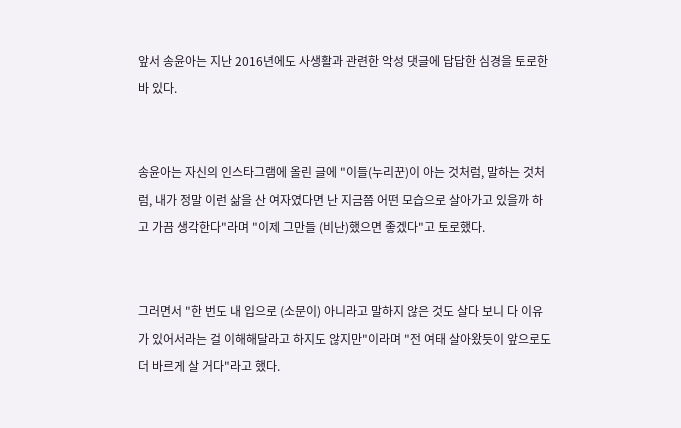앞서 송윤아는 지난 2016년에도 사생활과 관련한 악성 댓글에 답답한 심경을 토로한 바 있다.


송윤아는 자신의 인스타그램에 올린 글에 "이들(누리꾼)이 아는 것처럼, 말하는 것처럼, 내가 정말 이런 삶을 산 여자였다면 난 지금쯤 어떤 모습으로 살아가고 있을까 하고 가끔 생각한다"라며 "이제 그만들 (비난)했으면 좋겠다"고 토로했다.


그러면서 "한 번도 내 입으로 (소문이) 아니라고 말하지 않은 것도 살다 보니 다 이유가 있어서라는 걸 이해해달라고 하지도 않지만"이라며 "전 여태 살아왔듯이 앞으로도 더 바르게 살 거다"라고 했다.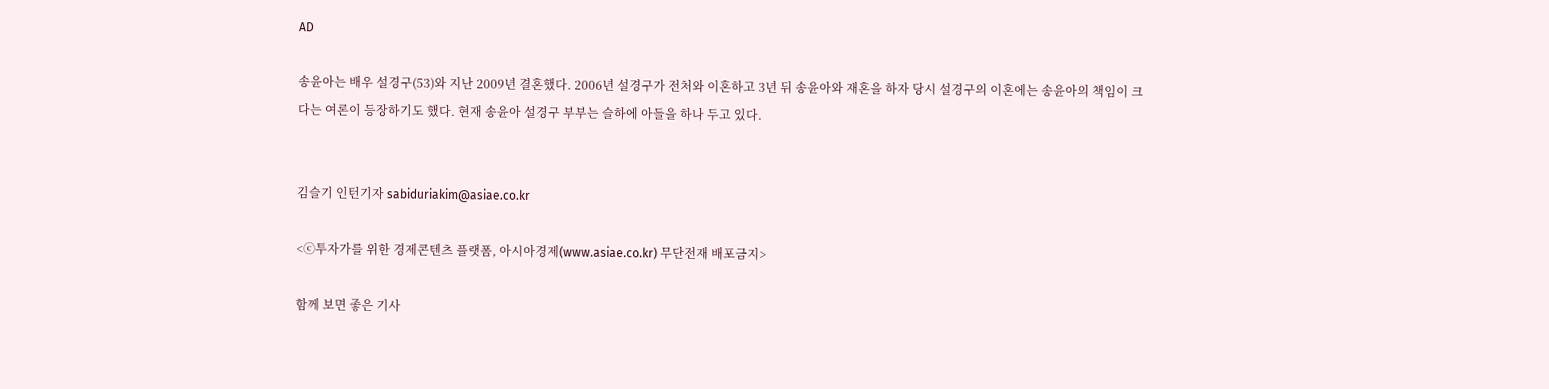AD

송윤아는 배우 설경구(53)와 지난 2009년 결혼했다. 2006년 설경구가 전처와 이혼하고 3년 뒤 송윤아와 재혼을 하자 당시 설경구의 이혼에는 송윤아의 책임이 크다는 여론이 등장하기도 했다. 현재 송윤아 설경구 부부는 슬하에 아들을 하나 두고 있다.


김슬기 인턴기자 sabiduriakim@asiae.co.kr

<ⓒ투자가를 위한 경제콘텐츠 플랫폼, 아시아경제(www.asiae.co.kr) 무단전재 배포금지>

함께 보면 좋은 기사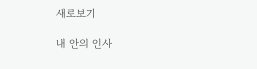새로보기

내 안의 인사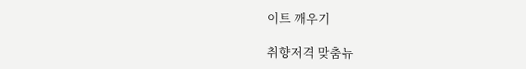이트 깨우기

취향저격 맞춤뉴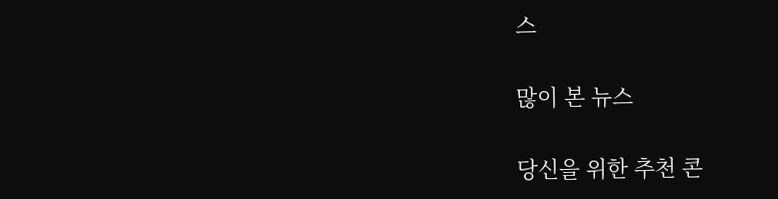스

많이 본 뉴스

당신을 위한 추천 콘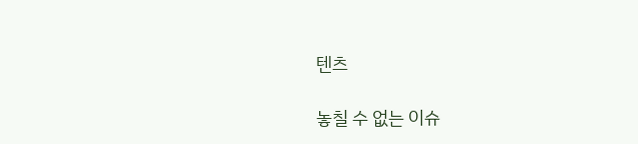텐츠

놓칠 수 없는 이슈